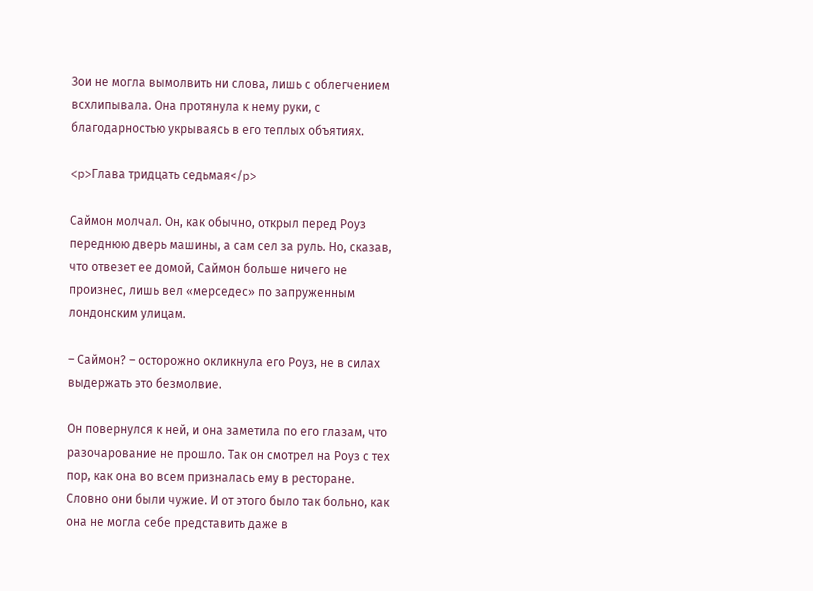Зои не могла вымолвить ни слова, лишь с облегчением всхлипывала. Она протянула к нему руки, с благодарностью укрываясь в его теплых объятиях.

<p>Глава тридцать седьмая</p>

Саймон молчал. Он, как обычно, открыл перед Роуз переднюю дверь машины, а сам сел за руль. Но, сказав, что отвезет ее домой, Саймон больше ничего не произнес, лишь вел «мерседес» по запруженным лондонским улицам.

– Саймон? – осторожно окликнула его Роуз, не в силах выдержать это безмолвие.

Он повернулся к ней, и она заметила по его глазам, что разочарование не прошло. Так он смотрел на Роуз с тех пор, как она во всем призналась ему в ресторане. Словно они были чужие. И от этого было так больно, как она не могла себе представить даже в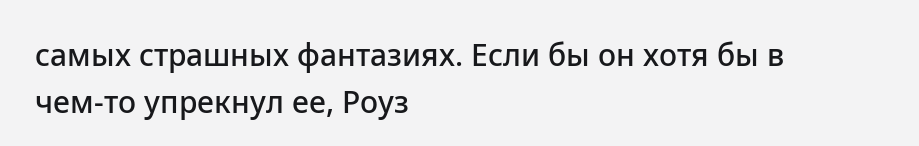самых страшных фантазиях. Если бы он хотя бы в чем-то упрекнул ее, Роуз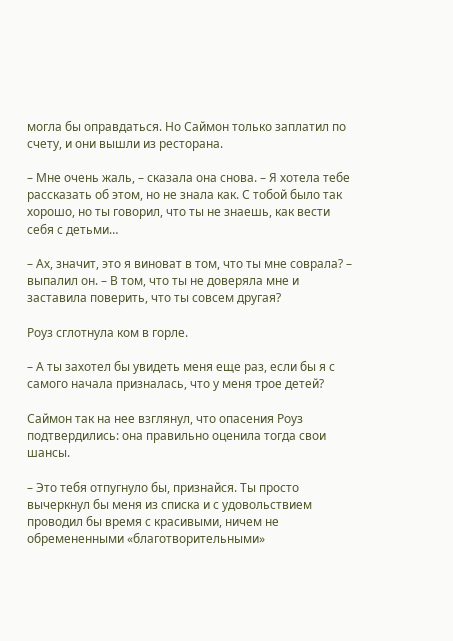могла бы оправдаться. Но Саймон только заплатил по счету, и они вышли из ресторана.

– Мне очень жаль, – сказала она снова. – Я хотела тебе рассказать об этом, но не знала как. С тобой было так хорошо, но ты говорил, что ты не знаешь, как вести себя с детьми…

– Ах, значит, это я виноват в том, что ты мне соврала? – выпалил он. – В том, что ты не доверяла мне и заставила поверить, что ты совсем другая?

Роуз сглотнула ком в горле.

– А ты захотел бы увидеть меня еще раз, если бы я с самого начала призналась, что у меня трое детей?

Саймон так на нее взглянул, что опасения Роуз подтвердились: она правильно оценила тогда свои шансы.

– Это тебя отпугнуло бы, признайся. Ты просто вычеркнул бы меня из списка и с удовольствием проводил бы время с красивыми, ничем не обремененными «благотворительными»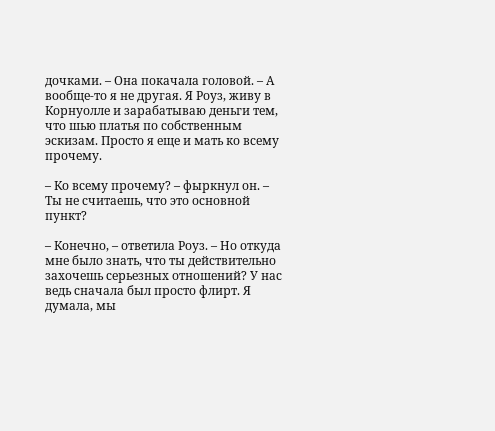дочками. – Она покачала головой. – А вообще-то я не другая. Я Роуз, живу в Корнуолле и зарабатываю деньги тем, что шью платья по собственным эскизам. Просто я еще и мать ко всему прочему.

– Ко всему прочему? – фыркнул он. – Ты не считаешь, что это основной пункт?

– Конечно, – ответила Роуз. – Но откуда мне было знать, что ты действительно захочешь серьезных отношений? У нас ведь сначала был просто флирт. Я думала, мы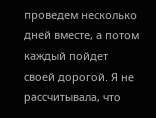проведем несколько дней вместе, а потом каждый пойдет своей дорогой. Я не рассчитывала, что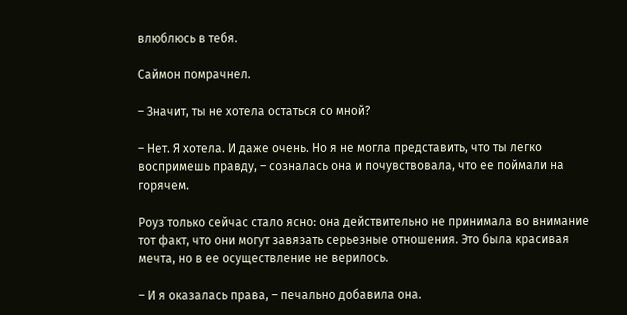влюблюсь в тебя.

Саймон помрачнел.

– Значит, ты не хотела остаться со мной?

– Нет. Я хотела. И даже очень. Но я не могла представить, что ты легко воспримешь правду, – созналась она и почувствовала, что ее поймали на горячем.

Роуз только сейчас стало ясно: она действительно не принимала во внимание тот факт, что они могут завязать серьезные отношения. Это была красивая мечта, но в ее осуществление не верилось.

– И я оказалась права, – печально добавила она.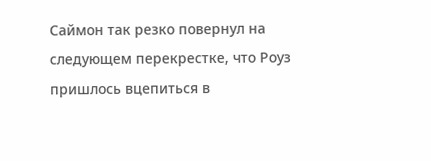Саймон так резко повернул на следующем перекрестке, что Роуз пришлось вцепиться в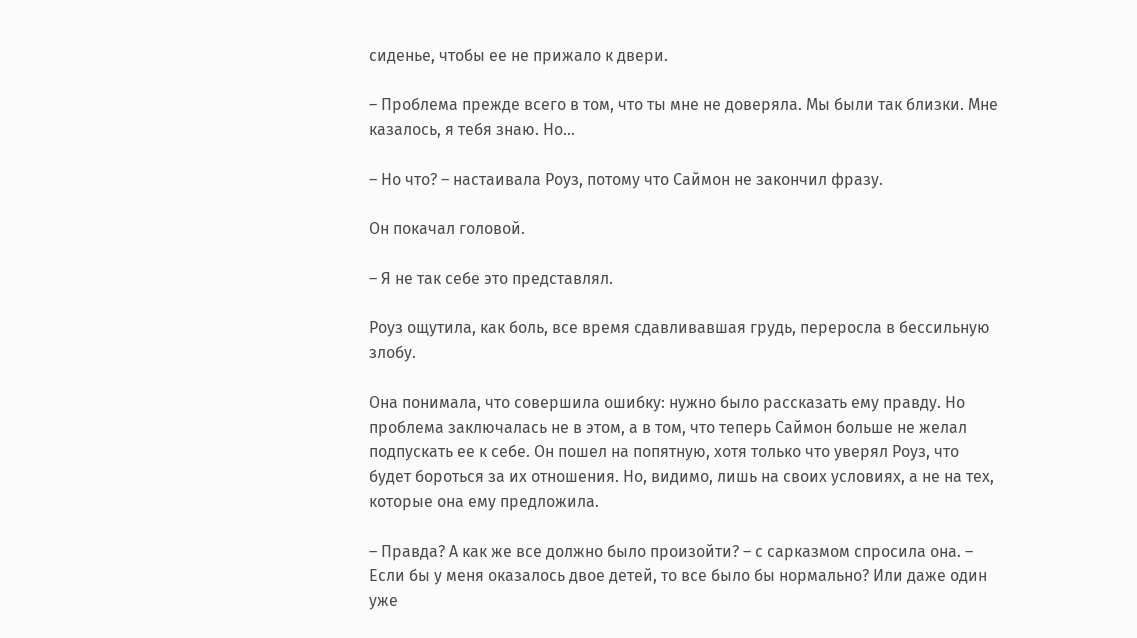сиденье, чтобы ее не прижало к двери.

– Проблема прежде всего в том, что ты мне не доверяла. Мы были так близки. Мне казалось, я тебя знаю. Но…

– Но что? – настаивала Роуз, потому что Саймон не закончил фразу.

Он покачал головой.

– Я не так себе это представлял.

Роуз ощутила, как боль, все время сдавливавшая грудь, переросла в бессильную злобу.

Она понимала, что совершила ошибку: нужно было рассказать ему правду. Но проблема заключалась не в этом, а в том, что теперь Саймон больше не желал подпускать ее к себе. Он пошел на попятную, хотя только что уверял Роуз, что будет бороться за их отношения. Но, видимо, лишь на своих условиях, а не на тех, которые она ему предложила.

– Правда? А как же все должно было произойти? – с сарказмом спросила она. – Если бы у меня оказалось двое детей, то все было бы нормально? Или даже один уже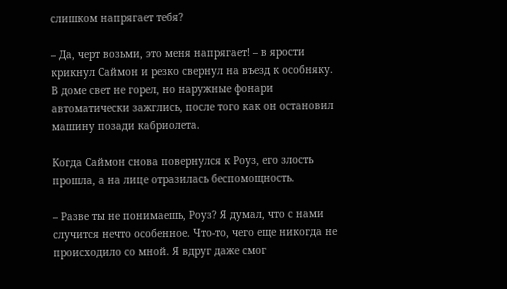слишком напрягает тебя?

– Да, черт возьми, это меня напрягает! – в ярости крикнул Саймон и резко свернул на въезд к особняку. В доме свет не горел, но наружные фонари автоматически зажглись, после того как он остановил машину позади кабриолета.

Когда Саймон снова повернулся к Роуз, его злость прошла, а на лице отразилась беспомощность.

– Разве ты не понимаешь, Роуз? Я думал, что с нами случится нечто особенное. Что-то, чего еще никогда не происходило со мной. Я вдруг даже смог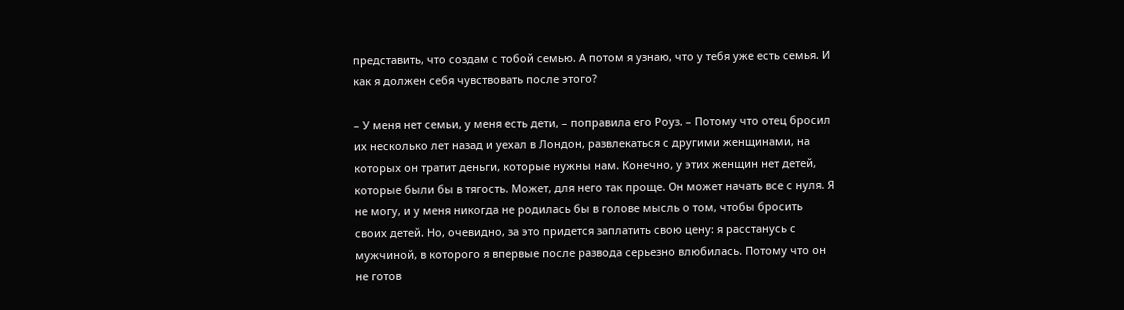представить, что создам с тобой семью. А потом я узнаю, что у тебя уже есть семья. И как я должен себя чувствовать после этого?

– У меня нет семьи, у меня есть дети, – поправила его Роуз. – Потому что отец бросил их несколько лет назад и уехал в Лондон, развлекаться с другими женщинами, на которых он тратит деньги, которые нужны нам. Конечно, у этих женщин нет детей, которые были бы в тягость. Может, для него так проще. Он может начать все с нуля. Я не могу, и у меня никогда не родилась бы в голове мысль о том, чтобы бросить своих детей. Но, очевидно, за это придется заплатить свою цену: я расстанусь с мужчиной, в которого я впервые после развода серьезно влюбилась. Потому что он не готов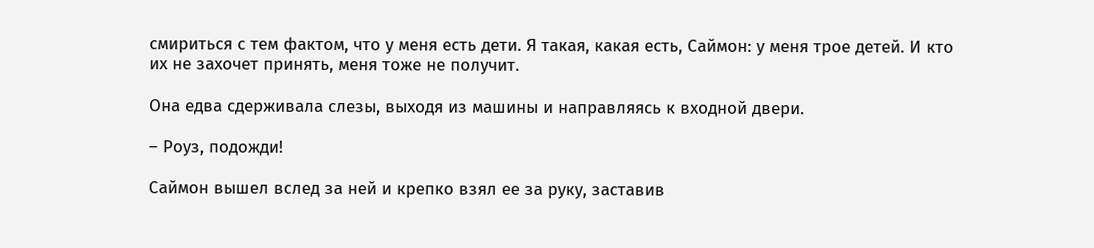смириться с тем фактом, что у меня есть дети. Я такая, какая есть, Саймон: у меня трое детей. И кто их не захочет принять, меня тоже не получит.

Она едва сдерживала слезы, выходя из машины и направляясь к входной двери.

– Роуз, подожди!

Саймон вышел вслед за ней и крепко взял ее за руку, заставив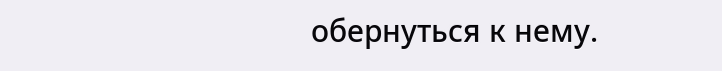обернуться к нему.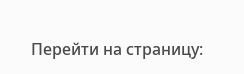Перейти на страницу: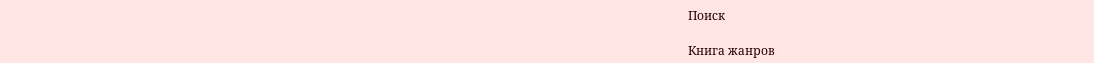Поиск

Книга жанров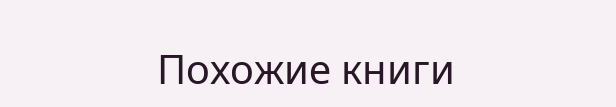Похожие книги